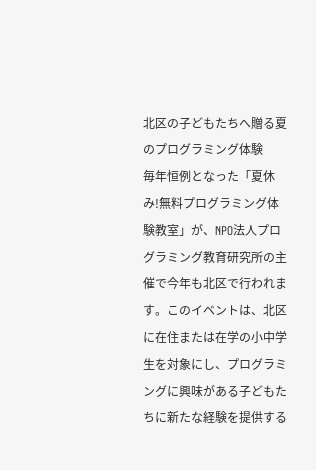北区の子どもたちへ贈る夏のプログラミング体験
毎年恒例となった「夏休み!無料プログラミング体験教室」が、NPO法人プログラミング教育研究所の主催で今年も北区で行われます。このイベントは、北区に在住または在学の小中学生を対象にし、プログラミングに興味がある子どもたちに新たな経験を提供する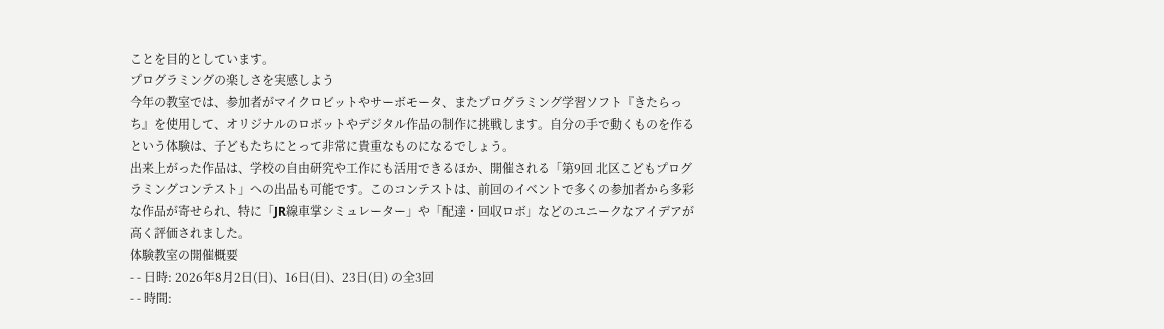ことを目的としています。
プログラミングの楽しさを実感しよう
今年の教室では、参加者がマイクロビットやサーボモータ、またプログラミング学習ソフト『きたらっち』を使用して、オリジナルのロボットやデジタル作品の制作に挑戦します。自分の手で動くものを作るという体験は、子どもたちにとって非常に貴重なものになるでしょう。
出来上がった作品は、学校の自由研究や工作にも活用できるほか、開催される「第9回 北区こどもプログラミングコンテスト」への出品も可能です。このコンテストは、前回のイベントで多くの参加者から多彩な作品が寄せられ、特に「JR線車掌シミュレーター」や「配達・回収ロボ」などのユニークなアイデアが高く評価されました。
体験教室の開催概要
- - 日時: 2026年8月2日(日)、16日(日)、23日(日) の全3回
- - 時間: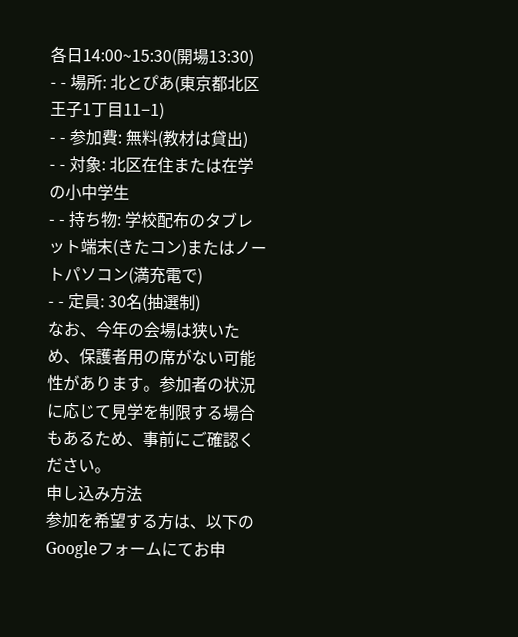各日14:00~15:30(開場13:30)
- - 場所: 北とぴあ(東京都北区王子1丁目11−1)
- - 参加費: 無料(教材は貸出)
- - 対象: 北区在住または在学の小中学生
- - 持ち物: 学校配布のタブレット端末(きたコン)またはノートパソコン(満充電で)
- - 定員: 30名(抽選制)
なお、今年の会場は狭いため、保護者用の席がない可能性があります。参加者の状況に応じて見学を制限する場合もあるため、事前にご確認ください。
申し込み方法
参加を希望する方は、以下のGoogleフォームにてお申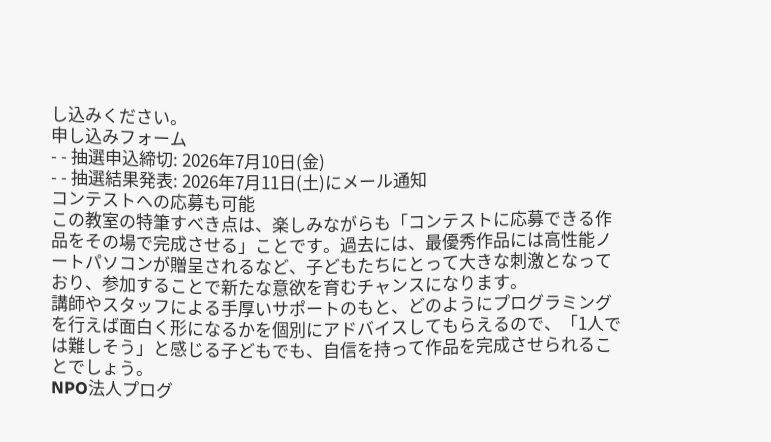し込みください。
申し込みフォーム
- - 抽選申込締切: 2026年7月10日(金)
- - 抽選結果発表: 2026年7月11日(土)にメール通知
コンテストへの応募も可能
この教室の特筆すべき点は、楽しみながらも「コンテストに応募できる作品をその場で完成させる」ことです。過去には、最優秀作品には高性能ノートパソコンが贈呈されるなど、子どもたちにとって大きな刺激となっており、参加することで新たな意欲を育むチャンスになります。
講師やスタッフによる手厚いサポートのもと、どのようにプログラミングを行えば面白く形になるかを個別にアドバイスしてもらえるので、「1人では難しそう」と感じる子どもでも、自信を持って作品を完成させられることでしょう。
NPO法人プログ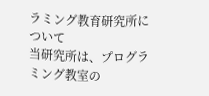ラミング教育研究所について
当研究所は、プログラミング教室の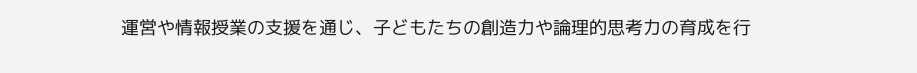運営や情報授業の支援を通じ、子どもたちの創造力や論理的思考力の育成を行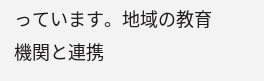っています。地域の教育機関と連携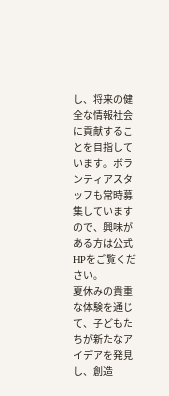し、将来の健全な情報社会に貢献することを目指しています。ボランティアスタッフも常時募集していますので、興味がある方は公式HPをご覧ください。
夏休みの貴重な体験を通じて、子どもたちが新たなアイデアを発見し、創造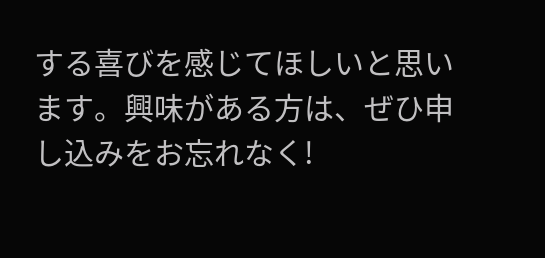する喜びを感じてほしいと思います。興味がある方は、ぜひ申し込みをお忘れなく!